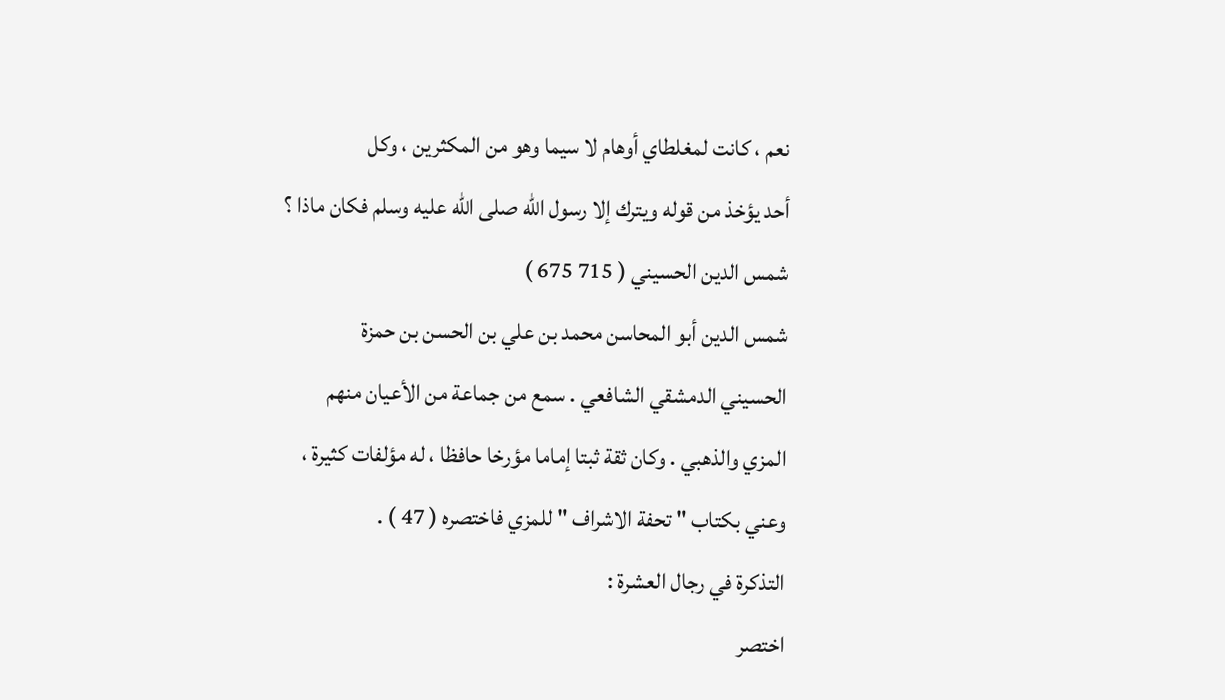نعم ، كانت لمغلطاي أوهام لا سيما وهو من المكثرين ، وكل
أحد يؤخذ من قوله ويترك إلا رسول الله صلى الله عليه وسلم فكان ماذا ؟
شمس الدين الحسيني ( 715 675 )
شمس الدين أبو المحاسن محمد بن علي بن الحسن بن حمزة
الحسيني الدمشقي الشافعي . سمع من جماعة من الأعيان منهم
المزي والذهبي . وكان ثقة ثبتا إماما مؤرخا حافظا ، له مؤلفات كثيرة ،
وعني بكتاب " تحفة الاشراف " للمزي فاختصره ( 47 ) .
التذكرة في رجال العشرة :
اختصر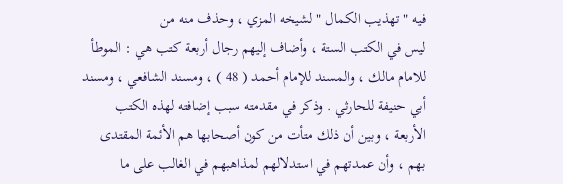فيه " تهذيب الكمال " لشيخه المزي ، وحذف منه من
ليس في الكتب الستة ، وأضاف إليهم رجال أربعة كتب هي : الموطأ
للامام مالك ، والمسند للإمام أحمد ( 48 ) ، ومسند الشافعي ، ومسند
أبي حنيفة للحارثي . وذكر في مقدمته سبب إضافته لهذه الكتب
الأربعة ، وبين أن ذلك متأت من كون أصحابها هم الأئمة المقتدى
بهم ، وأن عمدتهم في استدلالهم لمذاهبهم في الغالب على ما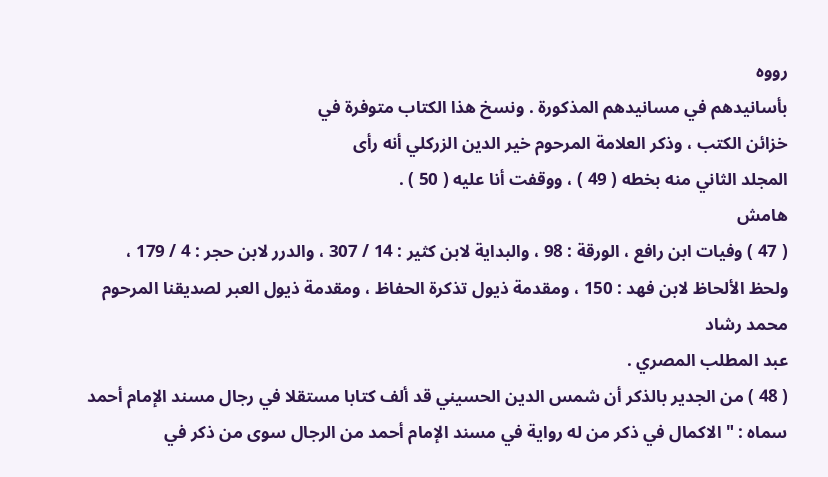رووه
بأسانيدهم في مسانيدهم المذكورة . ونسخ هذا الكتاب متوفرة في
خزائن الكتب ، وذكر العلامة المرحوم خير الدين الزركلي أنه رأى
المجلد الثاني منه بخطه ( 49 ) ، ووقفت أنا عليه ( 50 ) .
هامش
( 47 ) وفيات ابن رافع ، الورقة : 98 ، والبداية لابن كثير : 14 / 307 ، والدرر لابن حجر : 4 / 179 ،
ولحظ الألحاظ لابن فهد : 150 ، ومقدمة ذيول تذكرة الحفاظ ، ومقدمة ذيول العبر لصديقنا المرحوم محمد رشاد
عبد المطلب المصري .
( 48 ) من الجدير بالذكر أن شمس الدين الحسيني قد ألف كتابا مستقلا في رجال مسند الإمام أحمد
سماه : " الاكمال في ذكر من له رواية في مسند الإمام أحمد من الرجال سوى من ذكر في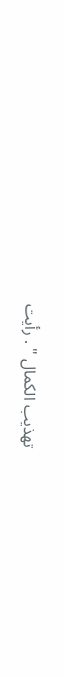تهذيب الكمال " . رأيت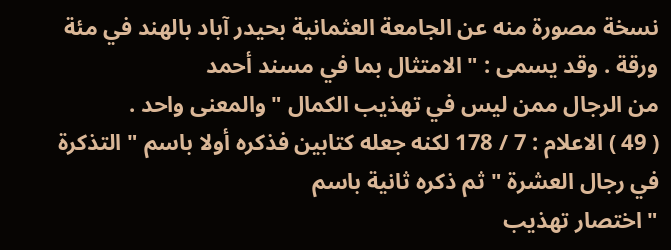نسخة مصورة منه عن الجامعة العثمانية بحيدر آباد بالهند في مئة ورقة . وقد يسمى : " الامتثال بما في مسند أحمد
من الرجال ممن ليس في تهذيب الكمال " والمعنى واحد .
( 49 ) الاعلام : 7 / 178 لكنه جعله كتابين فذكره أولا باسم " التذكرة في رجال العشرة " ثم ذكره ثانية باسم
" اختصار تهذيب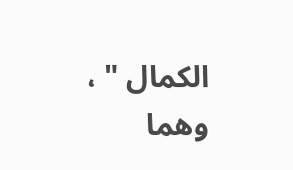الكمال " ، وهما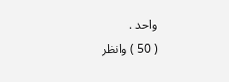واحد .
( 50 ) وانظر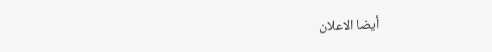أيضا الاعلان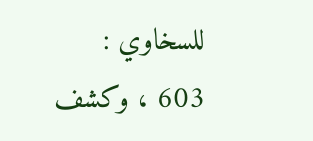للسخاوي : 603 ، وكشف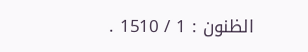الظنون : 1 / 1510 .